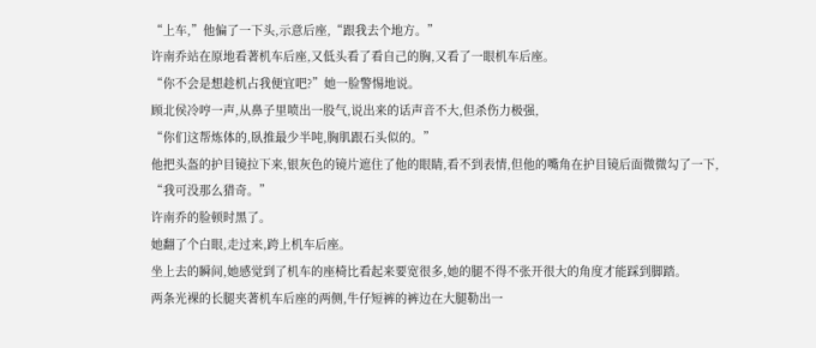“上车,”他偏了一下头,示意后座,“跟我去个地方。”
许南乔站在原地看著机车后座,又低头看了看自己的胸,又看了一眼机车后座。
“你不会是想趁机占我便宜吧?”她一脸警惕地说。
顾北侯冷哼一声,从鼻子里喷出一股气,说出来的话声音不大,但杀伤力极强,
“你们这帮炼体的,臥推最少半吨,胸肌跟石头似的。”
他把头盔的护目镜拉下来,银灰色的镜片遮住了他的眼睛,看不到表情,但他的嘴角在护目镜后面微微勾了一下,
“我可没那么猎奇。”
许南乔的脸顿时黑了。
她翻了个白眼,走过来,跨上机车后座。
坐上去的瞬间,她感觉到了机车的座椅比看起来要宽很多,她的腿不得不张开很大的角度才能踩到脚踏。
两条光裸的长腿夹著机车后座的两侧,牛仔短裤的裤边在大腿勒出一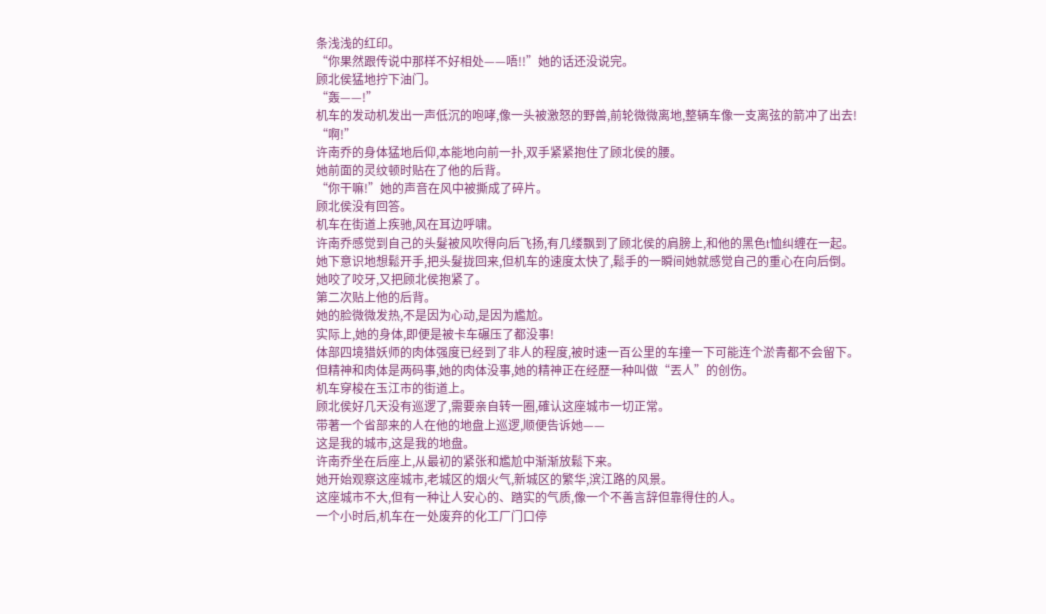条浅浅的红印。
“你果然跟传说中那样不好相处——唔!!”她的话还没说完。
顾北侯猛地拧下油门。
“轰——!”
机车的发动机发出一声低沉的咆哮,像一头被激怒的野兽,前轮微微离地,整辆车像一支离弦的箭冲了出去!
“啊!”
许南乔的身体猛地后仰,本能地向前一扑,双手紧紧抱住了顾北侯的腰。
她前面的灵纹顿时贴在了他的后背。
“你干嘛!”她的声音在风中被撕成了碎片。
顾北侯没有回答。
机车在街道上疾驰,风在耳边呼啸。
许南乔感觉到自己的头髮被风吹得向后飞扬,有几缕飘到了顾北侯的肩膀上,和他的黑色t恤纠缠在一起。
她下意识地想鬆开手,把头髮拢回来,但机车的速度太快了,鬆手的一瞬间她就感觉自己的重心在向后倒。
她咬了咬牙,又把顾北侯抱紧了。
第二次贴上他的后背。
她的脸微微发热,不是因为心动,是因为尷尬。
实际上,她的身体,即便是被卡车碾压了都没事!
体部四境猎妖师的肉体强度已经到了非人的程度,被时速一百公里的车撞一下可能连个淤青都不会留下。
但精神和肉体是两码事,她的肉体没事,她的精神正在经歷一种叫做“丟人”的创伤。
机车穿梭在玉江市的街道上。
顾北侯好几天没有巡逻了,需要亲自转一圈,確认这座城市一切正常。
带著一个省部来的人在他的地盘上巡逻,顺便告诉她——
这是我的城市,这是我的地盘。
许南乔坐在后座上,从最初的紧张和尷尬中渐渐放鬆下来。
她开始观察这座城市,老城区的烟火气,新城区的繁华,滨江路的风景。
这座城市不大,但有一种让人安心的、踏实的气质,像一个不善言辞但靠得住的人。
一个小时后,机车在一处废弃的化工厂门口停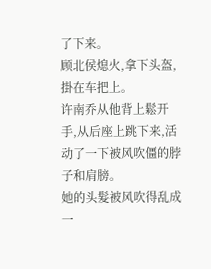了下来。
顾北侯熄火,拿下头盔,掛在车把上。
许南乔从他背上鬆开手,从后座上跳下来,活动了一下被风吹僵的脖子和肩膀。
她的头髮被风吹得乱成一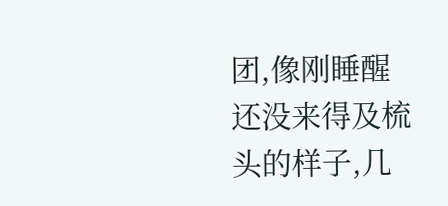团,像刚睡醒还没来得及梳头的样子,几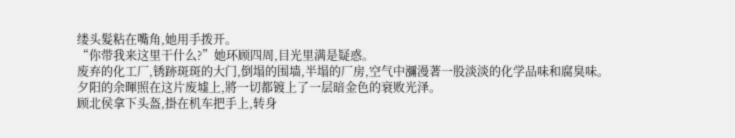缕头髮粘在嘴角,她用手拨开。
“你带我来这里干什么?”她环顾四周,目光里满是疑惑。
废弃的化工厂,锈跡斑斑的大门,倒塌的围墙,半塌的厂房,空气中瀰漫著一股淡淡的化学品味和腐臭味。
夕阳的余暉照在这片废墟上,將一切都镀上了一层暗金色的衰败光泽。
顾北侯拿下头盔,掛在机车把手上,转身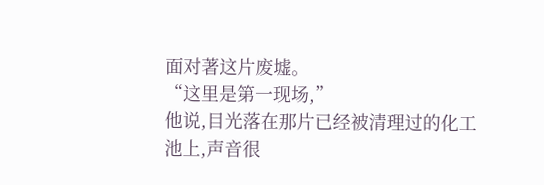面对著这片废墟。
“这里是第一现场,”
他说,目光落在那片已经被清理过的化工池上,声音很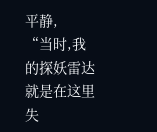平静,
“当时,我的探妖雷达就是在这里失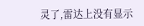灵了,雷达上没有显示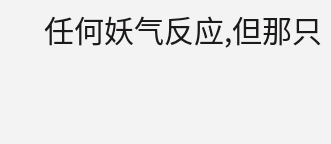任何妖气反应,但那只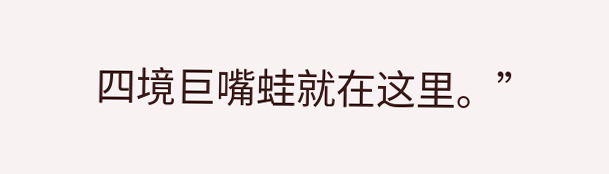四境巨嘴蛙就在这里。”